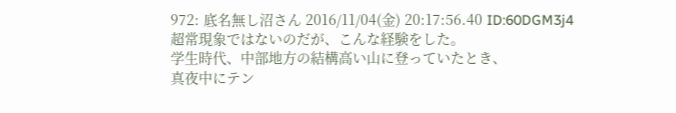972: 底名無し沼さん 2016/11/04(金) 20:17:56.40 ID:60DGM3j4
超常現象ではないのだが、こんな経験をした。
学生時代、中部地方の結構高い山に登っていたとき、
真夜中にテン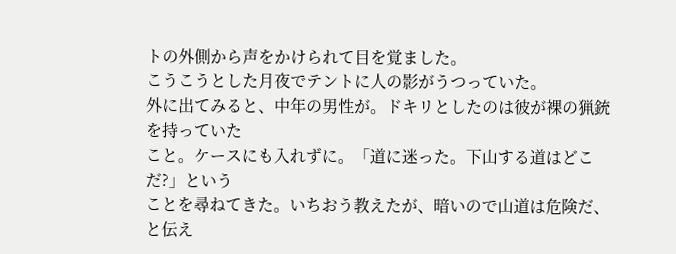トの外側から声をかけられて目を覚ました。
こうこうとした月夜でテントに人の影がうつっていた。
外に出てみると、中年の男性が。ドキリとしたのは彼が裸の猟銃を持っていた
こと。ケースにも入れずに。「道に迷った。下山する道はどこだ?」という
ことを尋ねてきた。いちおう教えたが、暗いので山道は危険だ、と伝え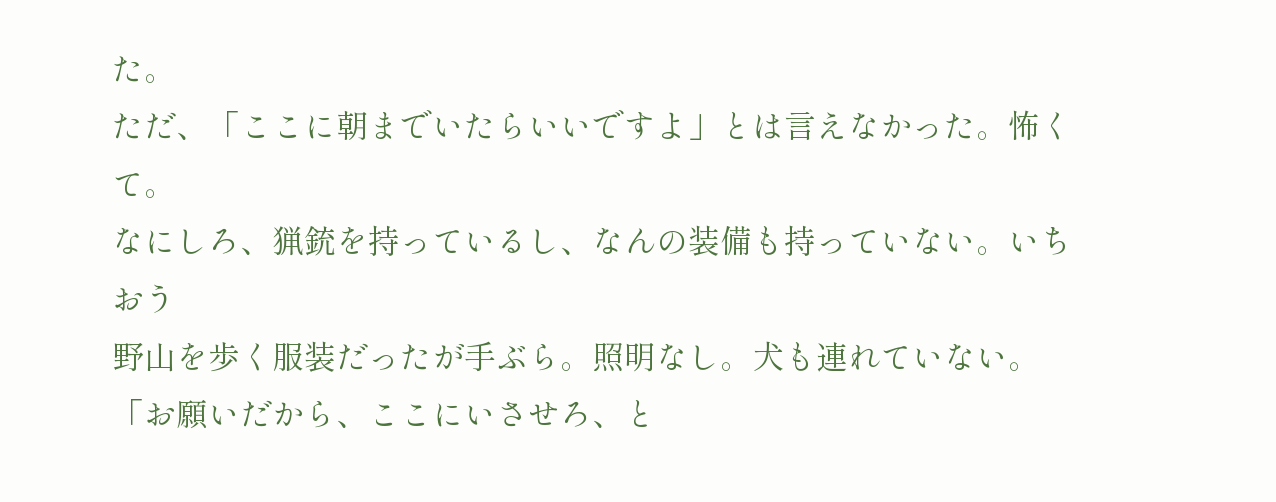た。
ただ、「ここに朝までいたらいいですよ」とは言えなかった。怖くて。
なにしろ、猟銃を持っているし、なんの装備も持っていない。いちおう
野山を歩く服装だったが手ぶら。照明なし。犬も連れていない。
「お願いだから、ここにいさせろ、と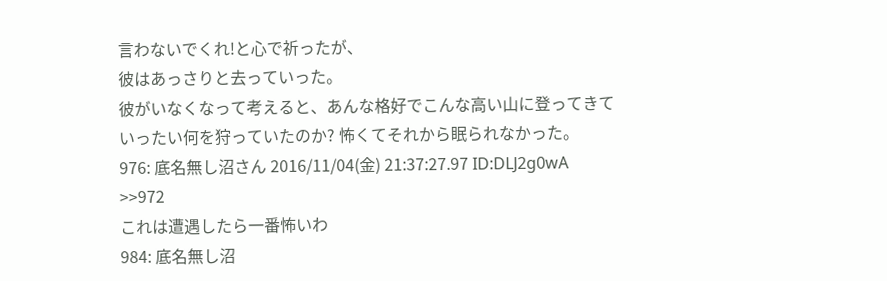言わないでくれ!と心で祈ったが、
彼はあっさりと去っていった。
彼がいなくなって考えると、あんな格好でこんな高い山に登ってきて
いったい何を狩っていたのか? 怖くてそれから眠られなかった。
976: 底名無し沼さん 2016/11/04(金) 21:37:27.97 ID:DLJ2g0wA
>>972
これは遭遇したら一番怖いわ
984: 底名無し沼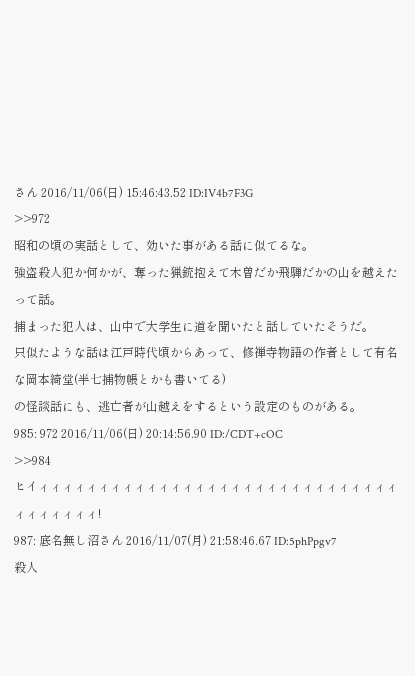さん 2016/11/06(日) 15:46:43.52 ID:IV4b7F3G
>>972
昭和の頃の実話として、効いた事がある話に似てるな。
強盗殺人犯か何かが、奪った猟銃抱えて木曽だか飛騨だかの山を越えたって話。
捕まった犯人は、山中で大学生に道を聞いたと話していたそうだ。
只似たような話は江戸時代頃からあって、修禅寺物語の作者として有名な岡本綺堂(半七捕物帳とかも書いてる)
の怪談話にも、逃亡者が山越えをするという設定のものがある。
985: 972 2016/11/06(日) 20:14:56.90 ID:/CDT+cOC
>>984
ヒイィィィィィィィィィィィィィィィィィィィィィィィィィィィィィィィィィィィィィ!
987: 底名無し沼さん 2016/11/07(月) 21:58:46.67 ID:5phPpgv7
殺人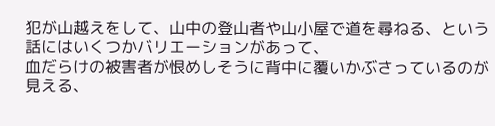犯が山越えをして、山中の登山者や山小屋で道を尋ねる、という話にはいくつかバリエーションがあって、
血だらけの被害者が恨めしそうに背中に覆いかぶさっているのが見える、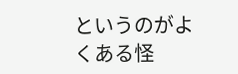というのがよくある怪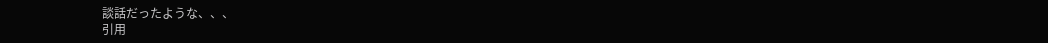談話だったような、、、
引用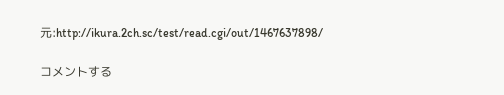元:http://ikura.2ch.sc/test/read.cgi/out/1467637898/

コメントする